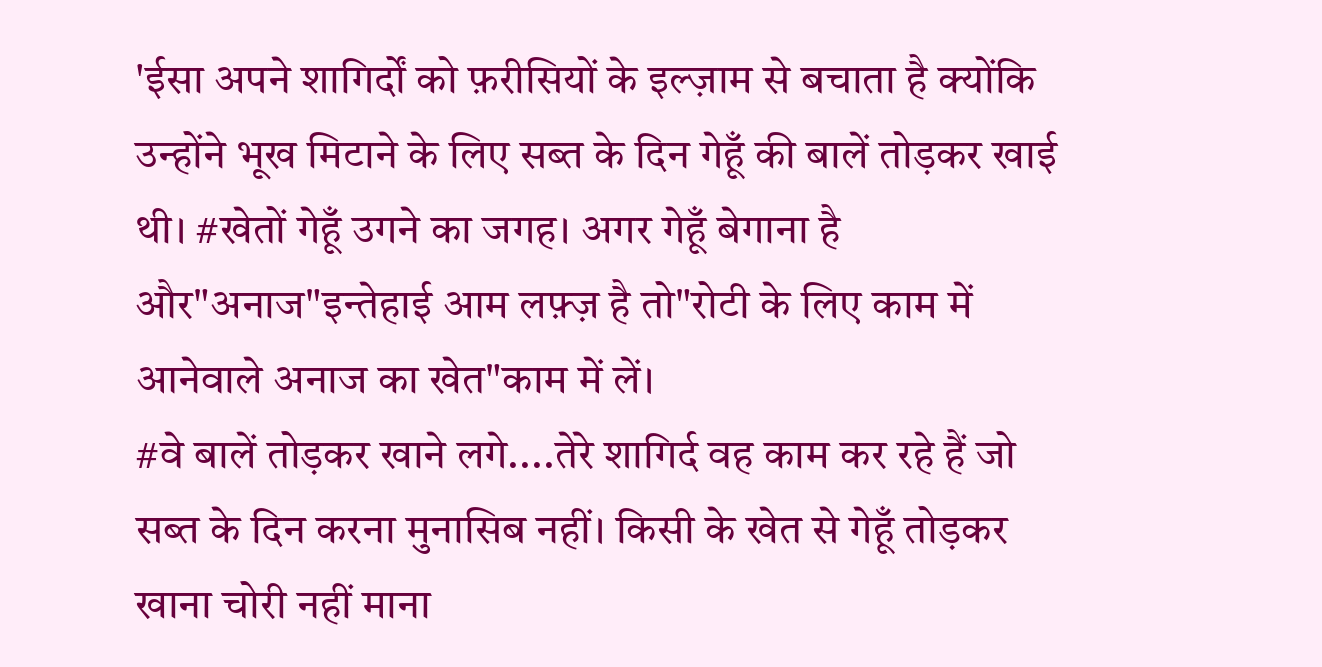'ईसा अपने शागिर्दों को फ़रीसियों के इल्ज़ाम से बचाता है क्योंकि उन्होंने भूख मिटाने के लिए सब्त के दिन गेहूँ की बालें तोड़कर खाई थी। #खेतों गेहूँ उगने का जगह। अगर गेहूँ बेगाना है और"अनाज"इन्तेहाई आम लफ़्ज़ है तो"रोटी के लिए काम में आनेवाले अनाज का खेत"काम में लें।
#वे बालें तोड़कर खाने लगे....तेरे शागिर्द वह काम कर रहे हैं जो सब्त के दिन करना मुनासिब नहीं। किसी के खेत से गेहूँ तोड़कर खाना चोरी नहीं माना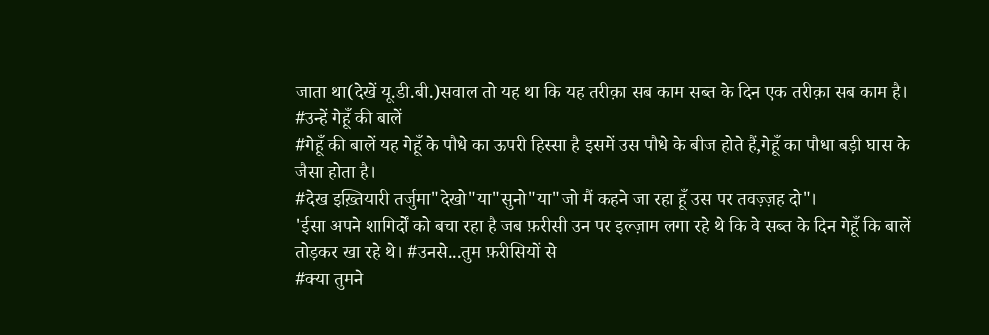जाता था(देखें यू.डी.बी.)सवाल तो यह था कि यह तरीक़ा सब काम सब्त के दिन एक तरीक़ा सब काम है।
#उन्हें गेहूँ की बालें
#गेहूँ की बालें यह गेहूँ के पौधे का ऊपरी हिस्सा है इसमें उस पौधे के बीज होते हैं,गेहूँ का पौधा बड़ी घास के जैसा होता है।
#देख इख़्तियारी तर्जुमा"देखो"या"सुनो"या"जो मैं कहने जा रहा हूँ उस पर तवज़्ज़ह दो"।
'ईसा अपने शागिर्दों को बचा रहा है जब फ़रीसी उन पर इल्ज़ाम लगा रहे थे कि वे सब्त के दिन गेहूँ कि बालें तोड़कर खा रहे थे। #उनसे...तुम फ़रीसियों से
#क्या तुमने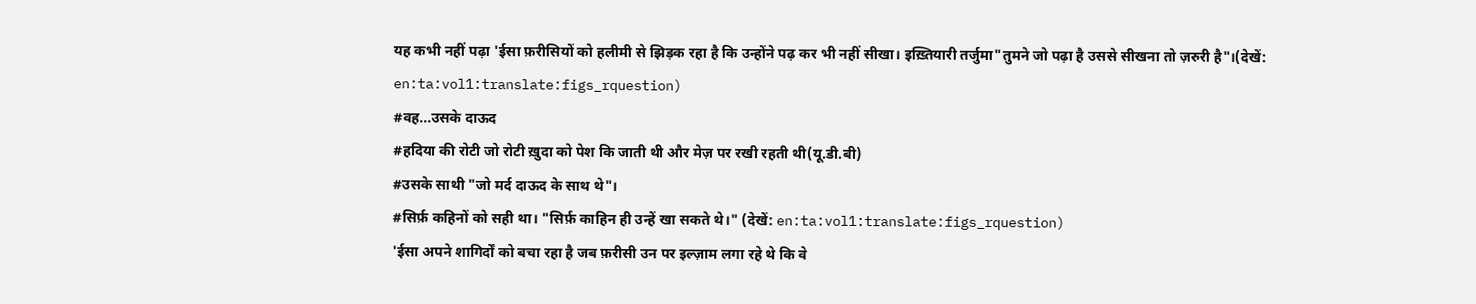यह कभी नहीं पढ़ा 'ईसा फ़रीसियों को हलीमी से झिड़क रहा है कि उन्होंने पढ़ कर भी नहीं सीखा। इख़्तियारी तर्जुमा"तुमने जो पढ़ा है उससे सीखना तो ज़रुरी है"।(देखें: en:ta:vol1:translate:figs_rquestion)
#वह...उसके दाऊद
#हदिया की रोटी जो रोटी ख़ुदा को पेश कि जाती थी और मेज़ पर रखी रहती थी(यू.डी.बी)
#उसके साथी "जो मर्द दाऊद के साथ थे"।
#सिर्फ़ कहिनों को सही था। "सिर्फ़ काहिन ही उन्हें खा सकते थे।" (देखें: en:ta:vol1:translate:figs_rquestion)
'ईसा अपने शागिर्दों को बचा रहा है जब फ़रीसी उन पर इल्ज़ाम लगा रहे थे कि वे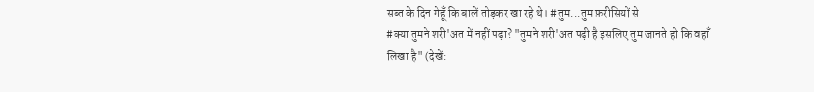सब्त के दिन गेहूँ कि बालें तोड़कर खा रहे थे। #तुम...तुम फ़रीसियों से
#क्या तुमने शरी'अत में नहीं पढ़ा? "तुमने शरी'अत पढ़ी है इसलिए तुम जानते हो कि वहाँ लिखा है" (देखें: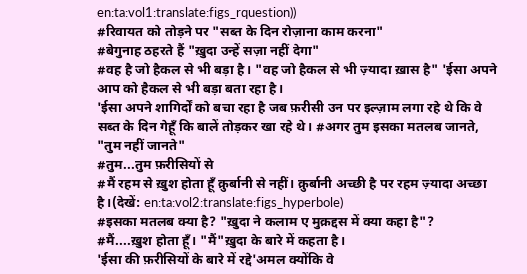en:ta:vol1:translate:figs_rquestion))
#रिवायत को तोड़ने पर "सब्त के दिन रोज़ाना काम करना"
#बेगुनाह ठहरते हैं "ख़ुदा उन्हें सज़ा नहीं देगा"
#वह है जो हैकल से भी बड़ा है। "वह जो हैकल से भी ज़्यादा ख़ास है" 'ईसा अपने आप को हैकल से भी बड़ा बता रहा है।
'ईसा अपने शागिर्दों को बचा रहा है जब फ़रीसी उन पर इल्ज़ाम लगा रहे थे कि वे सब्त के दिन गेहूँ कि बालें तोड़कर खा रहे थे। #अगर तुम इसका मतलब जानते, "तुम नहीं जानते"
#तुम...तुम फ़रीसियों से
#मैं रहम से ख़ुश होता हूँ क़ुर्बानी से नहीं। क़ुर्बानी अच्छी है पर रहम ज़्यादा अच्छा है।(देखें: en:ta:vol2:translate:figs_hyperbole)
#इसका मतलब क्या है? "ख़ुदा ने कलाम ए मुक़द्दस में क्या कहा है"?
#मैं....ख़ुश होता हूँ। "मैं"ख़ुदा के बारे में कहता है।
'ईसा की फ़रीसियों के बारे में रद्दे'अमल क्योंकि वे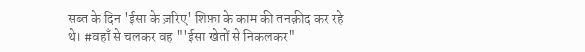सब्त के दिन 'ईसा के ज़रिए' शिफ़ा के काम की तनक़ीद कर रहे थे। #वहाँ से चलकर वह "'ईसा खेतों से निकलकर"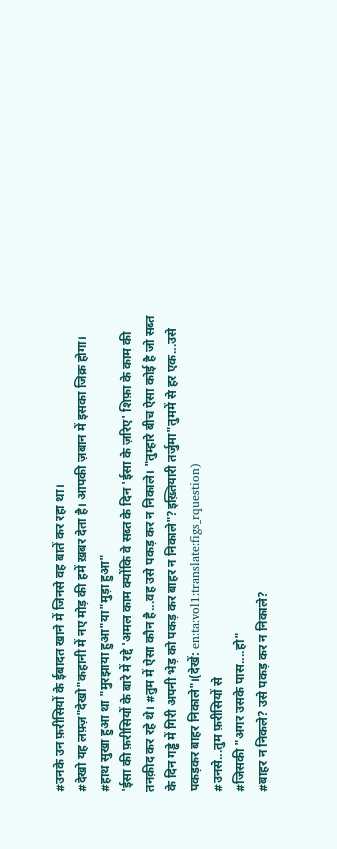#उनके उन फ़रीसियों के ईबादत खाने में जिनसे वह बातें कर रहा था।
#देखो यह लफ़्ज़"देखो"कहानी में नए मोड़ की हमें ख़बर देता है। आपकी ज़बान में इसका जिक्र होगा।
#हाथ सुखा हुआ था "मुरझाया हुआ"या"मुड़ा हुआ"
'ईसा की फ़रीसियों के बारे में रद्दे 'अमल काम क्योंकि वे सब्त के दिन 'ईसा के ज़रिए' शिफ़ा के काम की तनक़ीद कर रहे थे। #तुम में ऐसा कौन है...वह उसे पकड़ कर न निकाले। "तुम्हारे बीच ऐसा कोई है जो सब्त के दिन गड्ढे में गिरी अपनी भेड़ को पकड़ कर बाहर न निकाले"?इख़्तियारी तर्जुमा"तुममें से हर एक...उसे पकड़कर बाहर निकाले"।(देखें: en:ta:vol1:translate:figs_rquestion)
#उनसे...तुम फ़रीसियों से
#जिसकी "अगर उसके पास....हो"
#बाहर न निकले? उसे पकड़ कर न निकाले?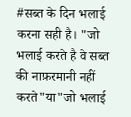#सब्त के दिन भलाई करना सही है। "जो भलाई करते है वे सब्त की नाफ़रमानी नहीं करते"या"जो भलाई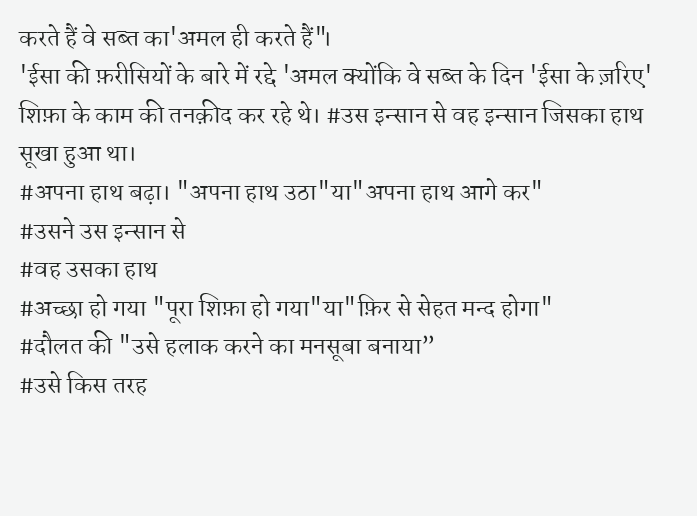करते हैं वे सब्त का'अमल ही करते हैं"।
'ईसा की फ़रीसियों के बारे में रद्दे 'अमल क्योंकि वे सब्त के दिन 'ईसा के ज़रिए' शिफ़ा के काम की तनक़ीद कर रहे थे। #उस इन्सान से वह इन्सान जिसका हाथ सूखा हुआ था।
#अपना हाथ बढ़ा। "अपना हाथ उठा"या"अपना हाथ आगे कर"
#उसने उस इन्सान से
#वह उसका हाथ
#अच्छा हो गया "पूरा शिफ़ा हो गया"या"फ़िर से सेहत मन्द होगा"
#दौलत की "उसे हलाक करने का मनसूबा बनाया”
#उसे किस तरह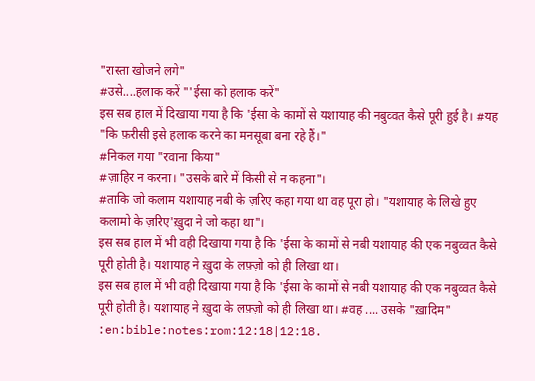"रास्ता खोजने लगे"
#उसे....हलाक करें "'ईसा को हलाक करें"
इस सब हाल में दिखाया गया है कि 'ईसा के कामों से यशायाह की नबुव्वत कैसे पूरी हुई है। #यह "कि फ़रीसी इसे हलाक करने का मनसूबा बना रहे हैं।"
#निकल गया "रवाना किया"
#ज़ाहिर न करना। "उसके बारे में किसी से न कहना"।
#ताकि जो कलाम यशायाह नबी के ज़रिए कहा गया था वह पूरा हो। "यशायाह के लिखे हुए कलामो के ज़रिए'ख़ुदा ने जो कहा था"।
इस सब हाल में भी वही दिखाया गया है कि 'ईसा के कामों से नबी यशायाह की एक नबुव्वत कैसे पूरी होती है। यशायाह ने ख़ुदा के लफ़्ज़ो को ही लिखा था।
इस सब हाल में भी वही दिखाया गया है कि 'ईसा के कामों से नबी यशायाह की एक नबुव्वत कैसे पूरी होती है। यशायाह ने ख़ुदा के लफ़्ज़ो को ही लिखा था। #वह .... उसके "ख़ादिम" :en:bible:notes:rom:12:18|12:18.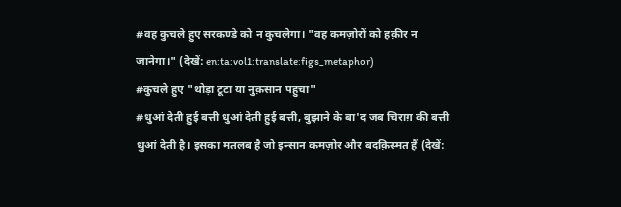#वह कुचले हुए सरकण्डे को न कुचलेगा। "वह कमज़ोरों को हक़ीर न जानेगा।" (देखें: en:ta:vol1:translate:figs_metaphor)
#कुचले हुए "थोड़ा टूटा या नुक़सान पहुचा"
#धुआं देती हुई बत्ती धुआं देती हुई बत्ती, बुझाने के बा'द जब चिराग़ की बत्ती धुआं देती है। इसका मतलब है जो इन्सान कमज़ोर और बदक़िस्मत हैं (देखें: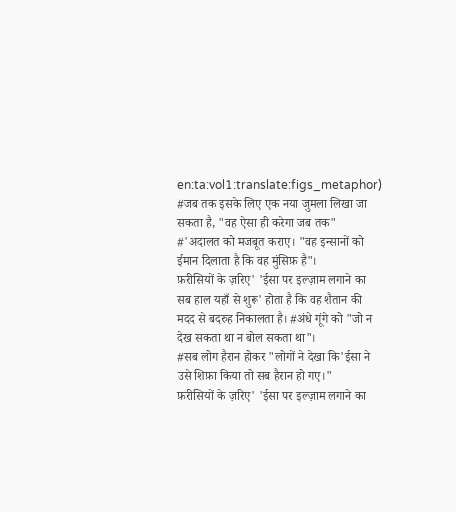en:ta:vol1:translate:figs_metaphor)
#जब तक इसके लिए एक नया जुमला लिखा जा सकता है, "वह ऐसा ही करेगा जब तक"
#'अदालत को मजबूत कराए। "वह इन्सानों को ईमान दिलाता है कि वह मुंसिफ़ है"।
फ़रीसियों के ज़रिए' 'ईसा पर इल्ज़ाम लगाने का सब हाल यहाँ से शुरू' होता है कि वह शैतान की मदद से बदरुह निकालता है। #अंधे गूंगे को "जो न देख सकता था न बोल सकता था"।
#सब लोग हैरान होकर "लोगों ने देखा कि'ईसा ने उसे शिफ़ा किया तो सब हैरान हो गए।"
फ़रीसियों के ज़रिए' 'ईसा पर इल्ज़ाम लगाने का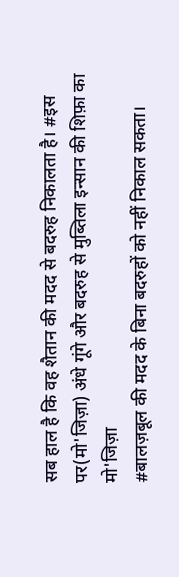सब हाल है कि वह शैतान की मदद से बदरुह निकालता है। #इस पर(मो'जिज़ा) अंधे गूंगे और बदरुह से मुब्तिला इन्सान की शिफ़ा का मो'जिज़ा
#बालज़बूल की मदद के बिना बदरुहों को नहीं निकाल सकता।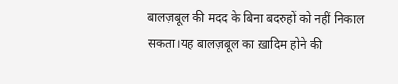बालज़बूल की मदद के बिना बदरुहों को नहीं निकाल सकता।यह बालज़बूल का ख़ादिम होने की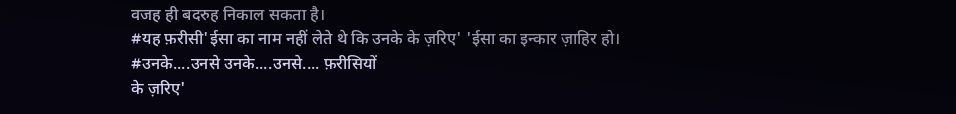वजह ही बदरुह निकाल सकता है।
#यह फ़रीसी'ईसा का नाम नहीं लेते थे कि उनके के ज़रिए' 'ईसा का इन्कार ज़ाहिर हो।
#उनके....उनसे उनके....उनसे.... फ़रीसियों
के ज़रिए'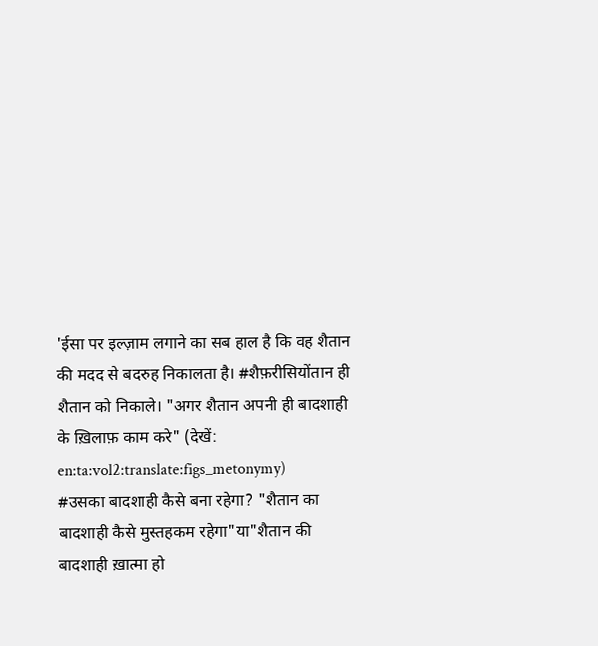'ईसा पर इल्ज़ाम लगाने का सब हाल है कि वह शैतान की मदद से बदरुह निकालता है। #शैफ़रीसियोंतान ही शैतान को निकाले। "अगर शैतान अपनी ही बादशाही के ख़िलाफ़ काम करे" (देखें: en:ta:vol2:translate:figs_metonymy)
#उसका बादशाही कैसे बना रहेगा? "शैतान का बादशाही कैसे मुस्तहकम रहेगा"या"शैतान की बादशाही ख़ात्मा हो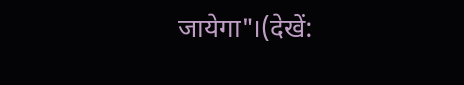जायेगा"।(देखें: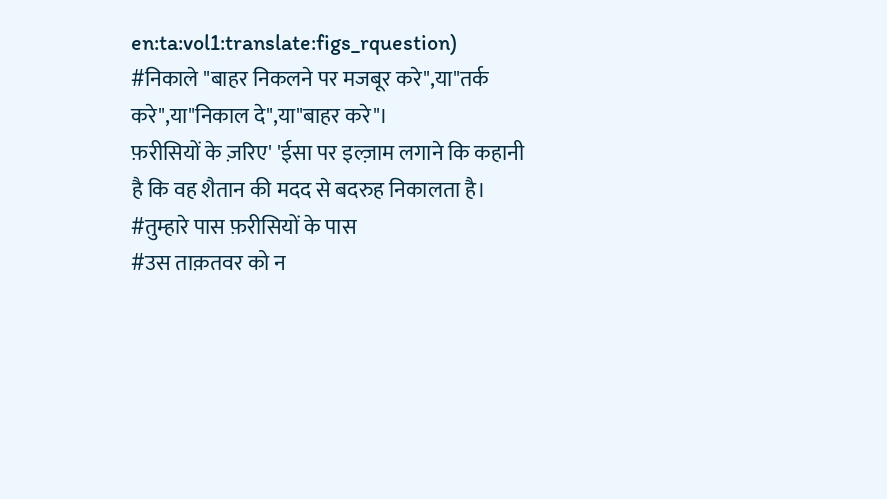en:ta:vol1:translate:figs_rquestion)
#निकाले "बाहर निकलने पर मजबूर करे",या"तर्क करे",या"निकाल दे",या"बाहर करे"।
फ़रीसियों के ज़रिए' 'ईसा पर इल्ज़ाम लगाने कि कहानी है कि वह शैतान की मदद से बदरुह निकालता है। #तुम्हारे पास फ़रीसियों के पास
#उस ताक़तवर को न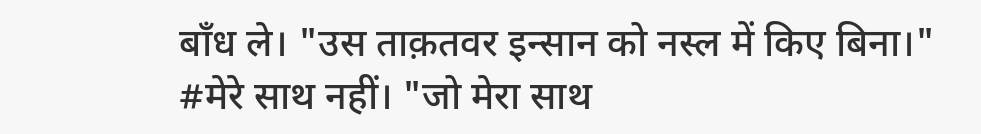बाँध ले। "उस ताक़तवर इन्सान को नस्ल में किए बिना।"
#मेरे साथ नहीं। "जो मेरा साथ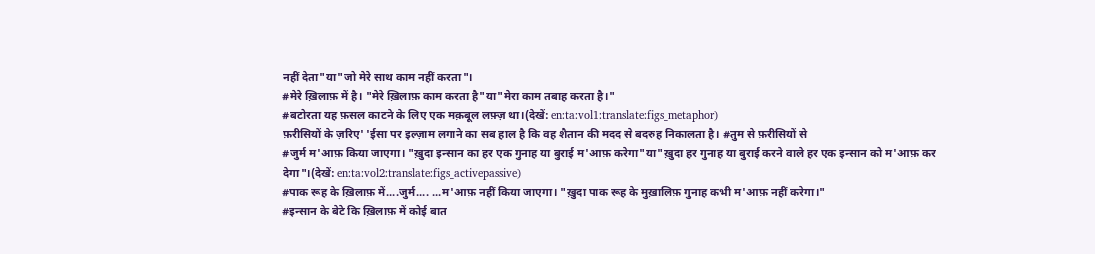नहीं देता"या"जो मेरे साथ काम नहीं करता"।
#मेरे ख़िलाफ़ में है। "मेरे ख़िलाफ़ काम करता है"या"मेरा काम तबाह करता है।"
#बटोरता यह फ़सल काटने के लिए एक मक़बूल लफ़्ज़ था।(देखें: en:ta:vol1:translate:figs_metaphor)
फ़रीसियों के ज़रिए' 'ईसा पर इल्ज़ाम लगाने का सब हाल है कि वह शैतान की मदद से बदरुह निकालता है। #तुम से फ़रीसियों से
#जुर्म म'आफ़ किया जाएगा। "ख़ुदा इन्सान का हर एक गुनाह या बुराई म'आफ़ करेगा"या"ख़ुदा हर गुनाह या बुराई करने वाले हर एक इन्सान को म'आफ़ कर देगा"।(देखें: en:ta:vol2:translate:figs_activepassive)
#पाक रूह के ख़िलाफ़ में....जुर्म.... ...म'आफ़ नहीं किया जाएगा। "ख़ुदा पाक रूह के मुख़ालिफ़ गुनाह कभी म'आफ़ नहीं करेगा।"
#इन्सान के बेटे कि ख़िलाफ़ में कोई बात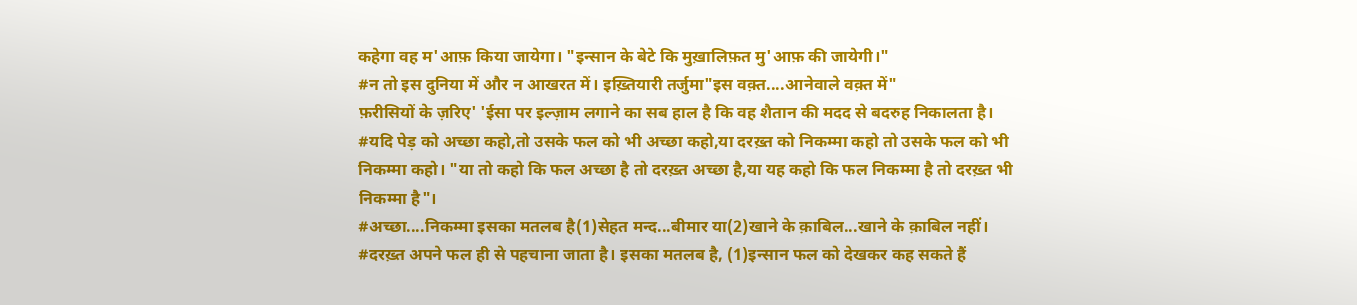कहेगा वह म'आफ़ किया जायेगा। "इन्सान के बेटे कि मुख़ालिफ़त मु'आफ़ की जायेगी।"
#न तो इस दुनिया में और न आखरत में। इख़्तियारी तर्जुमा"इस वक़्त....आनेवाले वक़्त में"
फ़रीसियों के ज़रिए' 'ईसा पर इल्ज़ाम लगाने का सब हाल है कि वह शैतान की मदद से बदरुह निकालता है। #यदि पेड़ को अच्छा कहो,तो उसके फल को भी अच्छा कहो,या दरख़्त को निकम्मा कहो तो उसके फल को भी निकम्मा कहो। "या तो कहो कि फल अच्छा है तो दरख़्त अच्छा है,या यह कहो कि फल निकम्मा है तो दरख़्त भी निकम्मा है"।
#अच्छा....निकम्मा इसका मतलब है(1)सेहत मन्द...बीमार या(2)खाने के क़ाबिल...खाने के क़ाबिल नहीं।
#दरख़्त अपने फल ही से पहचाना जाता है। इसका मतलब है, (1)इन्सान फल को देखकर कह सकते हैं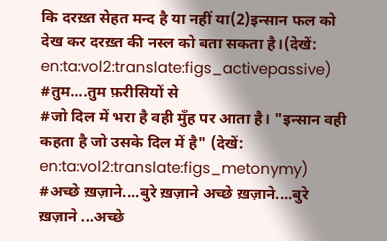कि दरख़्त सेहत मन्द है या नहीं या(2)इन्सान फल को देख कर दरख़्त की नस्ल को बता सकता है।(देखें: en:ta:vol2:translate:figs_activepassive)
#तुम....तुम फ़रीसियों से
#जो दिल में भरा है वही मुँह पर आता है। "इन्सान वही कहता है जो उसके दिल में है" (देखें: en:ta:vol2:translate:figs_metonymy)
#अच्छे ख़ज़ाने....बुरे ख़ज़ाने अच्छे ख़ज़ाने....बुरे ख़ज़ाने ...अच्छे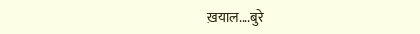ख़याल....बुरे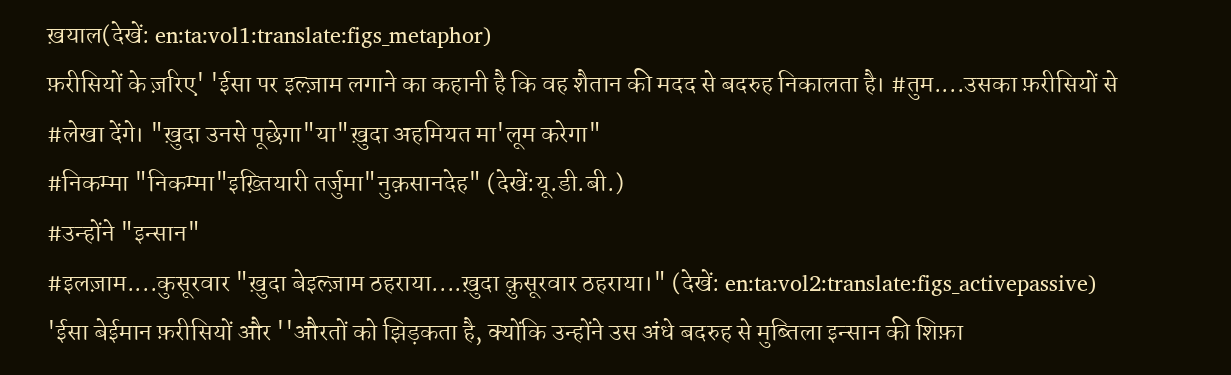ख़याल(देखें: en:ta:vol1:translate:figs_metaphor)
फ़रीसियों के ज़रिए' 'ईसा पर इल्ज़ाम लगाने का कहानी है कि वह शैतान की मदद से बदरुह निकालता है। #तुम....उसका फ़रीसियों से
#लेखा देंगे। "ख़ुदा उनसे पूछेगा"या"ख़ुदा अहमियत मा'लूम करेगा"
#निकम्मा "निकम्मा"इख़्तियारी तर्जुमा"नुक़सानदेह" (देखें:यू.डी.बी.)
#उन्होंने "इन्सान"
#इलज़ाम....कुसूरवार "ख़ुदा बेइल्ज़ाम ठहराया....ख़ुदा क़ुसूरवार ठहराया।" (देखें: en:ta:vol2:translate:figs_activepassive)
'ईसा बेईमान फ़रीसियों और ''औरतों को झिड़कता है, क्योंकि उन्होंने उस अंधे बदरुह से मुब्तिला इन्सान की शिफ़ा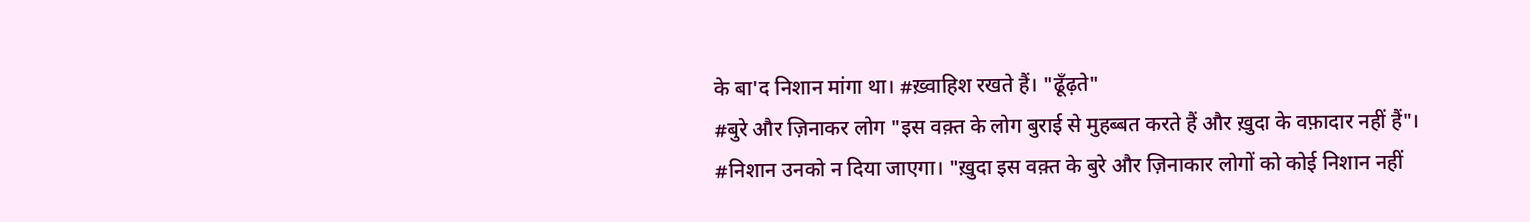के बा'द निशान मांगा था। #ख़्वाहिश रखते हैं। "ढूँढ़ते"
#बुरे और ज़िनाकर लोग "इस वक़्त के लोग बुराई से मुहब्बत करते हैं और ख़ुदा के वफ़ादार नहीं हैं"।
#निशान उनको न दिया जाएगा। "ख़ुदा इस वक़्त के बुरे और ज़िनाकार लोगों को कोई निशान नहीं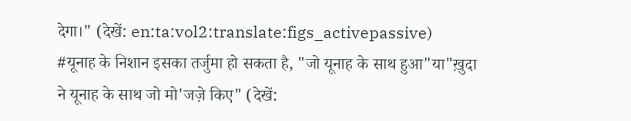देगा।" (देखें: en:ta:vol2:translate:figs_activepassive)
#यूनाह के निशान इसका तर्जुमा हो सकता है, "जो यूनाह के साथ हुआ"या"ख़ुदा ने यूनाह के साथ जो मो'जज़े किए" (देखें: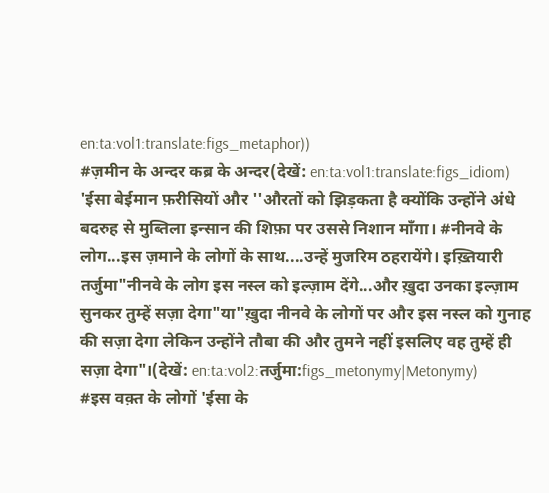en:ta:vol1:translate:figs_metaphor))
#ज़मीन के अन्दर कब्र के अन्दर(देखें: en:ta:vol1:translate:figs_idiom)
'ईसा बेईमान फ़रीसियों और ''औरतों को झिड़कता है क्योंकि उन्होंने अंधे बदरुह से मुब्तिला इन्सान की शिफ़ा पर उससे निशान माँगा। #नीनवे के लोग...इस ज़माने के लोगों के साथ....उन्हें मुजरिम ठहरायेंगे। इख़्तियारी तर्जुमा"नीनवे के लोग इस नस्ल को इल्ज़ाम देंगे...और ख़ुदा उनका इल्ज़ाम सुनकर तुम्हें सज़ा देगा"या"ख़ुदा नीनवे के लोगों पर और इस नस्ल को गुनाह की सज़ा देगा लेकिन उन्होंने तौबा की और तुमने नहीं इसलिए वह तुम्हें ही सज़ा देगा"।(देखें: en:ta:vol2:तर्जुमा:figs_metonymy|Metonymy)
#इस वक़्त के लोगों 'ईसा के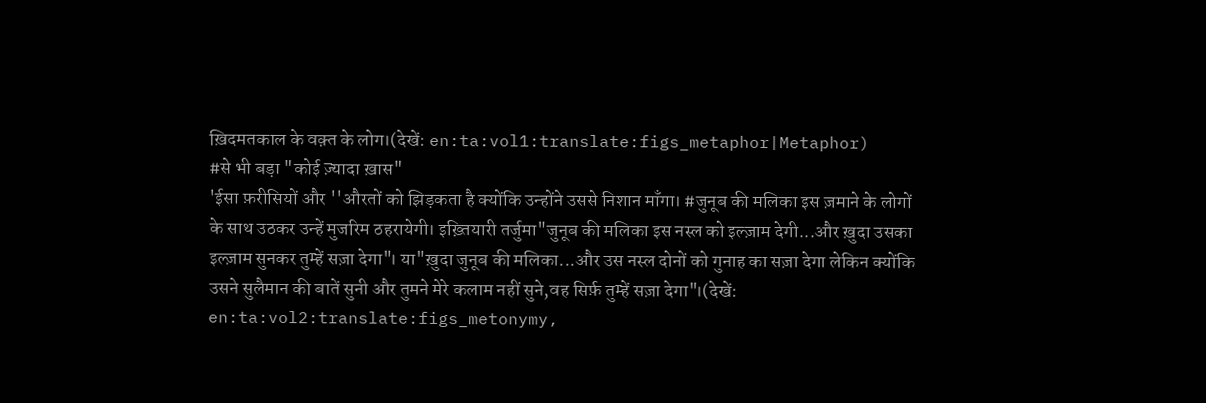ख़िदमतकाल के वक़्त के लोग।(देखें: en:ta:vol1:translate:figs_metaphor|Metaphor)
#से भी बड़ा "कोई ज़्यादा ख़ास"
'ईसा फ़रीसियों और ''औरतों को झिड़कता है क्योंकि उन्होंने उससे निशान माँगा। #जुनूब की मलिका इस ज़माने के लोगों के साथ उठकर उन्हें मुजरिम ठहरायेगी। इख़्तियारी तर्जुमा"जुनूब की मलिका इस नस्ल को इल्ज़ाम देगी...और ख़ुदा उसका इल्ज़ाम सुनकर तुम्हें सज़ा देगा"। या"ख़ुदा जुनूब की मलिका...और उस नस्ल दोनों को गुनाह का सज़ा देगा लेकिन क्योंकि उसने सुलैमान की बातें सुनी और तुमने मेरे कलाम नहीं सुने,वह सिर्फ़ तुम्हें सज़ा देगा"।(देखें: en:ta:vol2:translate:figs_metonymy,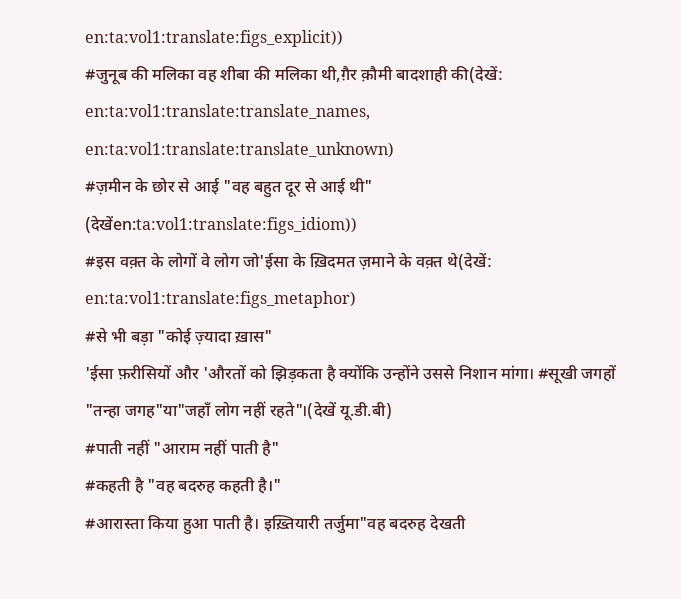en:ta:vol1:translate:figs_explicit))
#जुनूब की मलिका वह शीबा की मलिका थी,ग़ैर क़ौमी बादशाही की(देखें: en:ta:vol1:translate:translate_names, en:ta:vol1:translate:translate_unknown)
#ज़मीन के छोर से आई "वह बहुत दूर से आई थी" (देखेंen:ta:vol1:translate:figs_idiom))
#इस वक़्त के लोगों वे लोग जो'ईसा के ख़िदमत ज़माने के वक़्त थे(देखें: en:ta:vol1:translate:figs_metaphor)
#से भी बड़ा "कोई ज़्यादा ख़ास"
'ईसा फ़रीसियों और 'औरतों को झिड़कता है क्योंकि उन्होंने उससे निशान मांगा। #सूखी जगहों "तन्हा जगह"या"जहाँ लोग नहीं रहते"।(देखें यू.डी.बी)
#पाती नहीं "आराम नहीं पाती है"
#कहती है "वह बदरुह कहती है।"
#आरास्ता किया हुआ पाती है। इख़्तियारी तर्जुमा"वह बदरुह देखती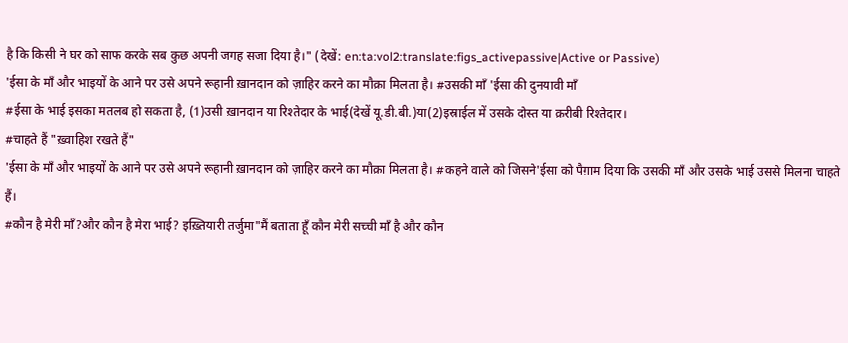है कि किसी ने घर को साफ करके सब कुछ अपनी जगह सजा दिया है।" (देखें: en:ta:vol2:translate:figs_activepassive|Active or Passive)
'ईसा के माँ और भाइयों के आने पर उसे अपने रूहानी ख़ानदान को ज़ाहिर करने का मौक़ा मिलता है। #उसकी माँ 'ईसा की दुनयावी माँ
#ईसा के भाई इसका मतलब हो सकता है, (1)उसी ख़ानदान या रिश्तेदार के भाई(देखें यू.डी.बी.)या(2)इस्राईल में उसके दोस्त या क़रीबी रिश्तेदार।
#चाहते हैं "ख़्वाहिश रखते हैं"
'ईसा के माँ और भाइयों के आने पर उसे अपने रूहानी ख़ानदान को ज़ाहिर करने का मौक़ा मिलता है। #कहने वाले को जिसने'ईसा को पैग़ाम दिया कि उसकी माँ और उसके भाई उससे मिलना चाहते हैं।
#कौन है मेरी माँ?और कौन है मेरा भाई? इख़्तियारी तर्जुमा"मैं बताता हूँ कौन मेरी सच्ची माँ है और कौन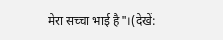मेरा सच्चा भाई है"।(देखें: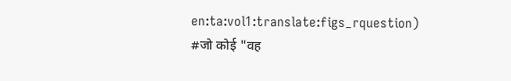en:ta:vol1:translate:figs_rquestion)
#जो कोई "वह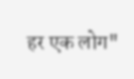हर एक लोग"